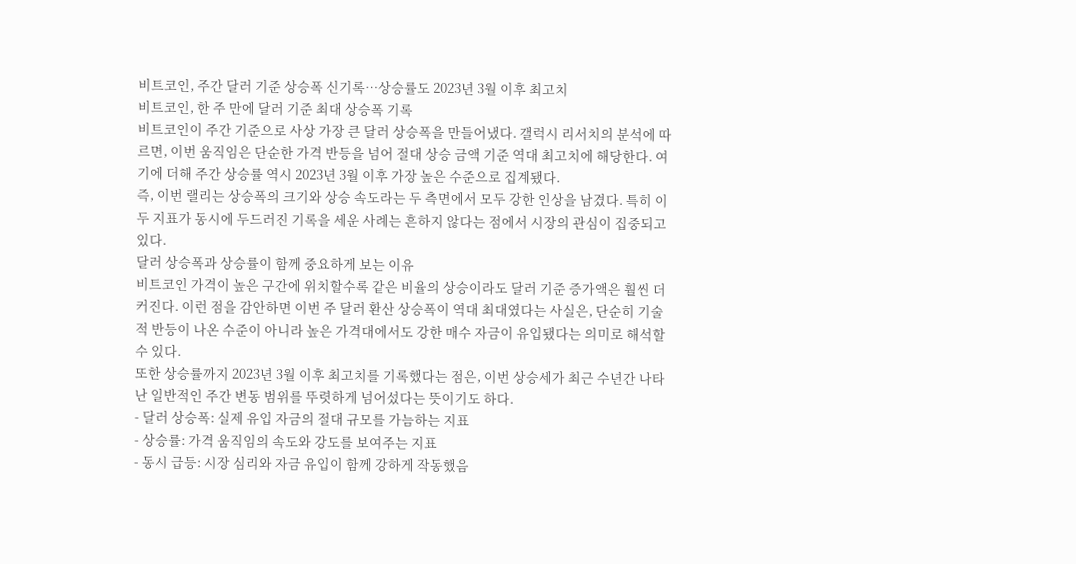비트코인, 주간 달러 기준 상승폭 신기록…상승률도 2023년 3월 이후 최고치
비트코인, 한 주 만에 달러 기준 최대 상승폭 기록
비트코인이 주간 기준으로 사상 가장 큰 달러 상승폭을 만들어냈다. 갤럭시 리서치의 분석에 따르면, 이번 움직임은 단순한 가격 반등을 넘어 절대 상승 금액 기준 역대 최고치에 해당한다. 여기에 더해 주간 상승률 역시 2023년 3월 이후 가장 높은 수준으로 집계됐다.
즉, 이번 랠리는 상승폭의 크기와 상승 속도라는 두 측면에서 모두 강한 인상을 남겼다. 특히 이 두 지표가 동시에 두드러진 기록을 세운 사례는 흔하지 않다는 점에서 시장의 관심이 집중되고 있다.
달러 상승폭과 상승률이 함께 중요하게 보는 이유
비트코인 가격이 높은 구간에 위치할수록 같은 비율의 상승이라도 달러 기준 증가액은 훨씬 더 커진다. 이런 점을 감안하면 이번 주 달러 환산 상승폭이 역대 최대였다는 사실은, 단순히 기술적 반등이 나온 수준이 아니라 높은 가격대에서도 강한 매수 자금이 유입됐다는 의미로 해석할 수 있다.
또한 상승률까지 2023년 3월 이후 최고치를 기록했다는 점은, 이번 상승세가 최근 수년간 나타난 일반적인 주간 변동 범위를 뚜렷하게 넘어섰다는 뜻이기도 하다.
- 달러 상승폭: 실제 유입 자금의 절대 규모를 가늠하는 지표
- 상승률: 가격 움직임의 속도와 강도를 보여주는 지표
- 동시 급등: 시장 심리와 자금 유입이 함께 강하게 작동했음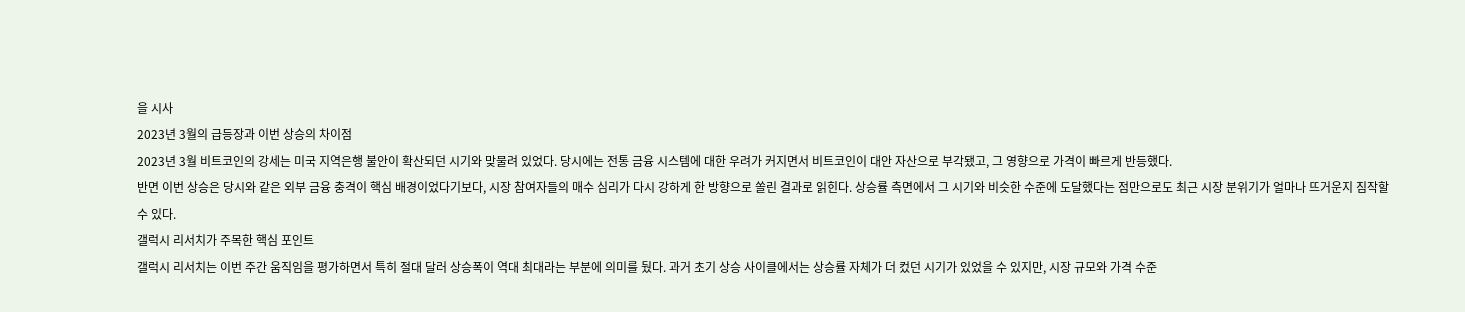을 시사
2023년 3월의 급등장과 이번 상승의 차이점
2023년 3월 비트코인의 강세는 미국 지역은행 불안이 확산되던 시기와 맞물려 있었다. 당시에는 전통 금융 시스템에 대한 우려가 커지면서 비트코인이 대안 자산으로 부각됐고, 그 영향으로 가격이 빠르게 반등했다.
반면 이번 상승은 당시와 같은 외부 금융 충격이 핵심 배경이었다기보다, 시장 참여자들의 매수 심리가 다시 강하게 한 방향으로 쏠린 결과로 읽힌다. 상승률 측면에서 그 시기와 비슷한 수준에 도달했다는 점만으로도 최근 시장 분위기가 얼마나 뜨거운지 짐작할 수 있다.
갤럭시 리서치가 주목한 핵심 포인트
갤럭시 리서치는 이번 주간 움직임을 평가하면서 특히 절대 달러 상승폭이 역대 최대라는 부분에 의미를 뒀다. 과거 초기 상승 사이클에서는 상승률 자체가 더 컸던 시기가 있었을 수 있지만, 시장 규모와 가격 수준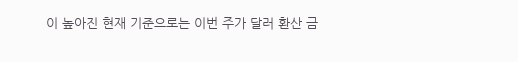이 높아진 현재 기준으로는 이번 주가 달러 환산 금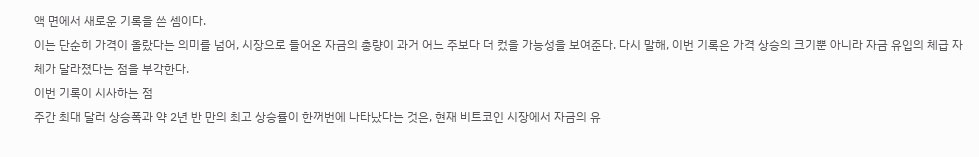액 면에서 새로운 기록을 쓴 셈이다.
이는 단순히 가격이 올랐다는 의미를 넘어, 시장으로 들어온 자금의 총량이 과거 어느 주보다 더 컸을 가능성을 보여준다. 다시 말해, 이번 기록은 가격 상승의 크기뿐 아니라 자금 유입의 체급 자체가 달라졌다는 점을 부각한다.
이번 기록이 시사하는 점
주간 최대 달러 상승폭과 약 2년 반 만의 최고 상승률이 한꺼번에 나타났다는 것은, 현재 비트코인 시장에서 자금의 유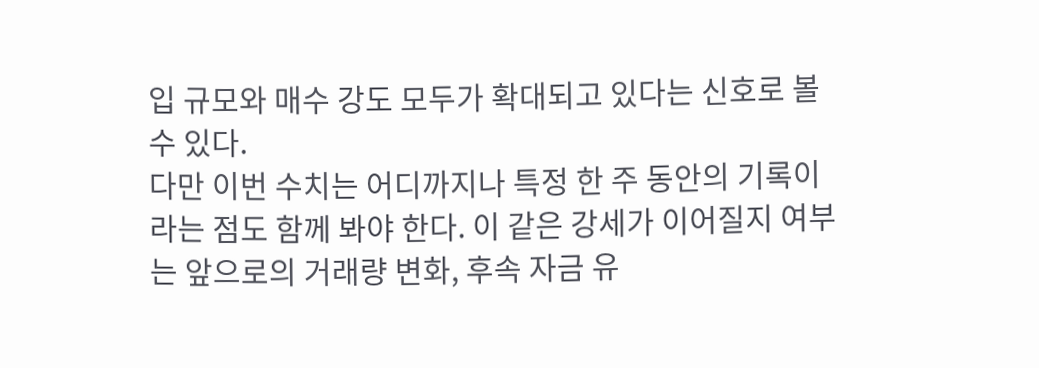입 규모와 매수 강도 모두가 확대되고 있다는 신호로 볼 수 있다.
다만 이번 수치는 어디까지나 특정 한 주 동안의 기록이라는 점도 함께 봐야 한다. 이 같은 강세가 이어질지 여부는 앞으로의 거래량 변화, 후속 자금 유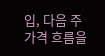입, 다음 주 가격 흐름을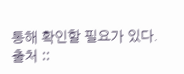통해 확인할 필요가 있다.
출처 ::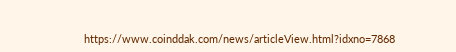https://www.coinddak.com/news/articleView.html?idxno=7868